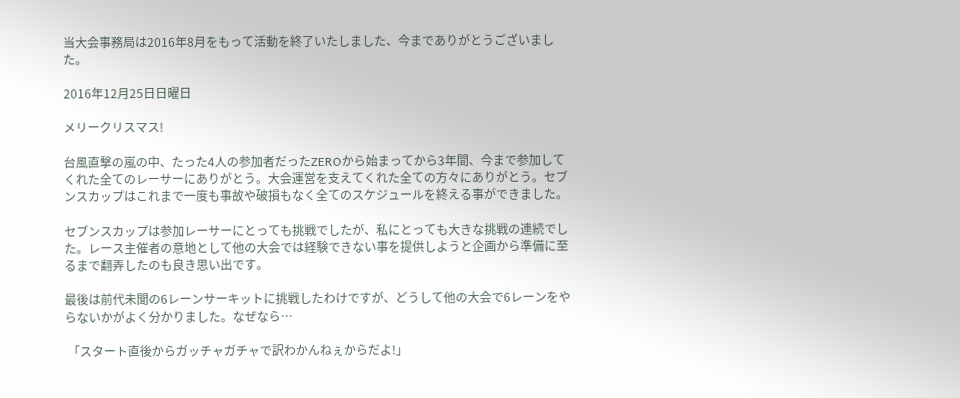当大会事務局は2016年8月をもって活動を終了いたしました、今までありがとうございました。

2016年12月25日日曜日

メリークリスマス!

台風直撃の嵐の中、たった4人の参加者だったZEROから始まってから3年間、今まで参加してくれた全てのレーサーにありがとう。大会運営を支えてくれた全ての方々にありがとう。セブンスカップはこれまで一度も事故や破損もなく全てのスケジュールを終える事ができました。

セブンスカップは参加レーサーにとっても挑戦でしたが、私にとっても大きな挑戦の連続でした。レース主催者の意地として他の大会では経験できない事を提供しようと企画から準備に至るまで翻弄したのも良き思い出です。

最後は前代未聞の6レーンサーキットに挑戦したわけですが、どうして他の大会で6レーンをやらないかがよく分かりました。なぜなら…

 「スタート直後からガッチャガチャで訳わかんねぇからだよ!」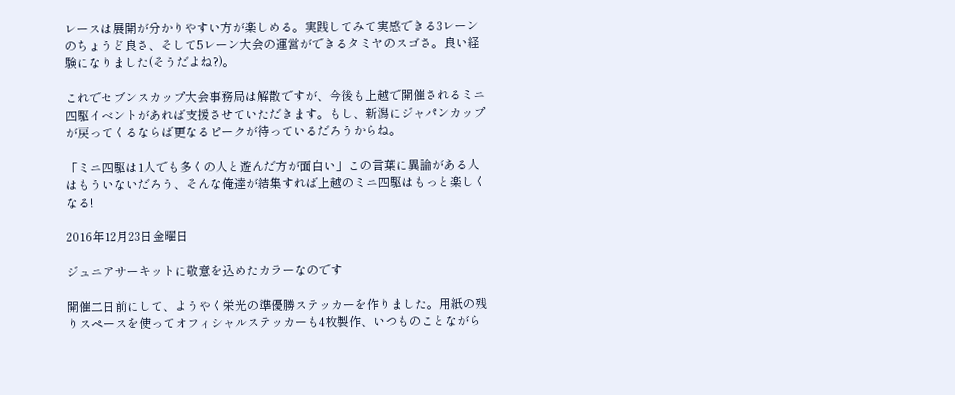レースは展開が分かりやすい方が楽しめる。実践してみて実感できる3レーンのちょうど良さ、そして5レーン大会の運営ができるタミヤのスゴさ。良い経験になりました(そうだよね?)。

これでセブンスカップ大会事務局は解散ですが、今後も上越で開催されるミニ四駆イベントがあれば支援させていただきます。もし、新潟にジャパンカップが戻ってくるならば更なるピークが待っているだろうからね。

「ミニ四駆は1人でも多くの人と遊んだ方が面白い」この言葉に異論がある人はもういないだろう、そんな俺達が結集すれば上越のミニ四駆はもっと楽しくなる!

2016年12月23日金曜日

ジュニアサーキットに敬意を込めたカラーなのです

開催二日前にして、ようやく栄光の準優勝ステッカーを作りました。用紙の残りスペースを使ってオフィシャルステッカーも4枚製作、いつものことながら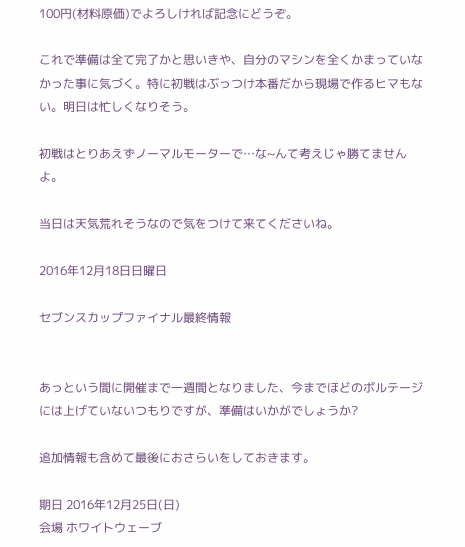100円(材料原価)でよろしければ記念にどうぞ。

これで準備は全て完了かと思いきや、自分のマシンを全くかまっていなかった事に気づく。特に初戦はぶっつけ本番だから現場で作るヒマもない。明日は忙しくなりそう。

初戦はとりあえずノーマルモーターで…な~んて考えじゃ勝てませんよ。

当日は天気荒れそうなので気をつけて来てくださいね。

2016年12月18日日曜日

セブンスカップファイナル最終情報


あっという間に開催まで一週間となりました、今までほどのボルテージには上げていないつもりですが、準備はいかがでしょうか?

追加情報も含めて最後におさらいをしておきます。

期日 2016年12月25日(日)
会場 ホワイトウェーブ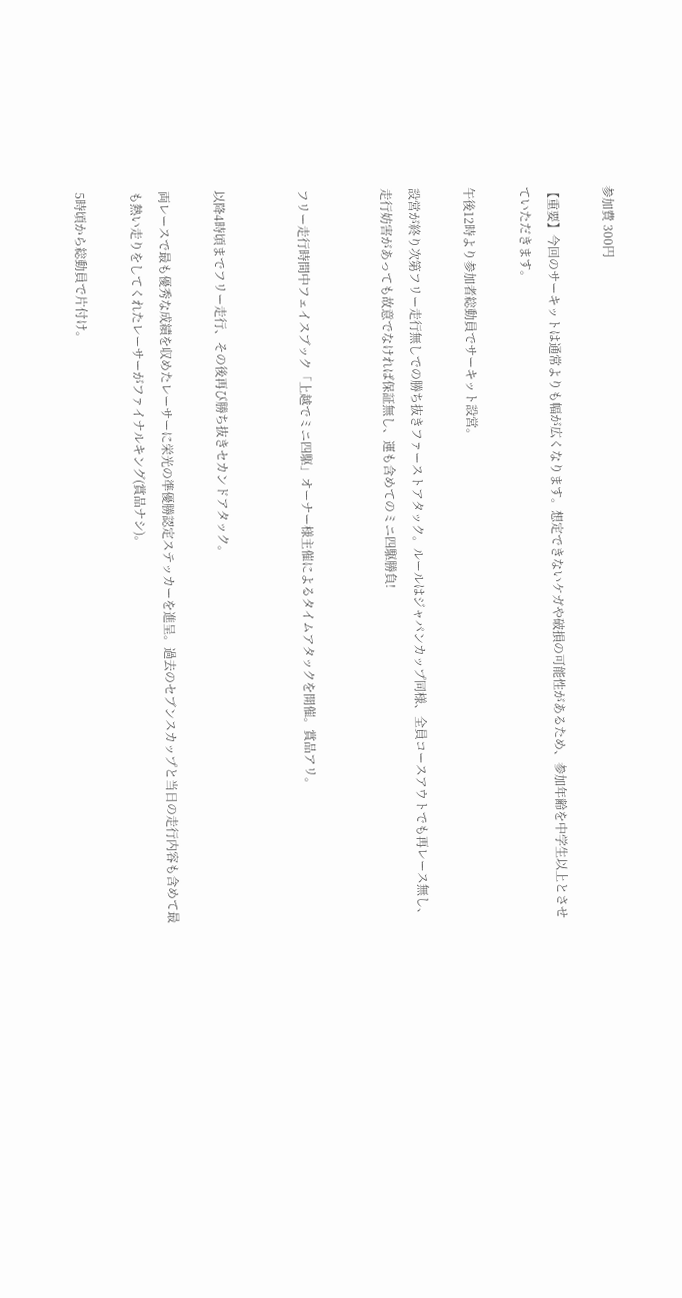参加費 300円

【重要】今回のサーキットは通常よりも幅が広くなります。想定できないケガや破損の可能性があるため、参加年齢を中学生以上とさせていただきます。

午後12時より参加者総動員でサーキット設営。

設営が終り次第フリー走行無しでの勝ち抜きファーストアタック。ルールはジャパンカップ同様、全員コースアウトでも再レース無し、走行妨害があっても故意でなければ保証無し、運も含めてのミニ四駆勝負!


フリー走行時間中フェイスブック「上越でミニ四駆」オーナー様主催によるタイムアタックを開催。賞品アリ。


以降4時頃までフリー走行、その後再び勝ち抜きセカンドアタック。

両レースで最も優秀な成績を収めたレーサーに栄光の準優勝認定ステッカーを進呈。過去のセブンスカップと当日の走行内容も含めて最も熱い走りをしてくれたレーサーがファイナルキング(賞品ナシ)。

5時頃から総動員で片付け。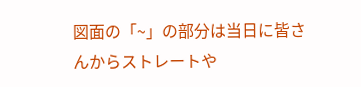図面の「~」の部分は当日に皆さんからストレートや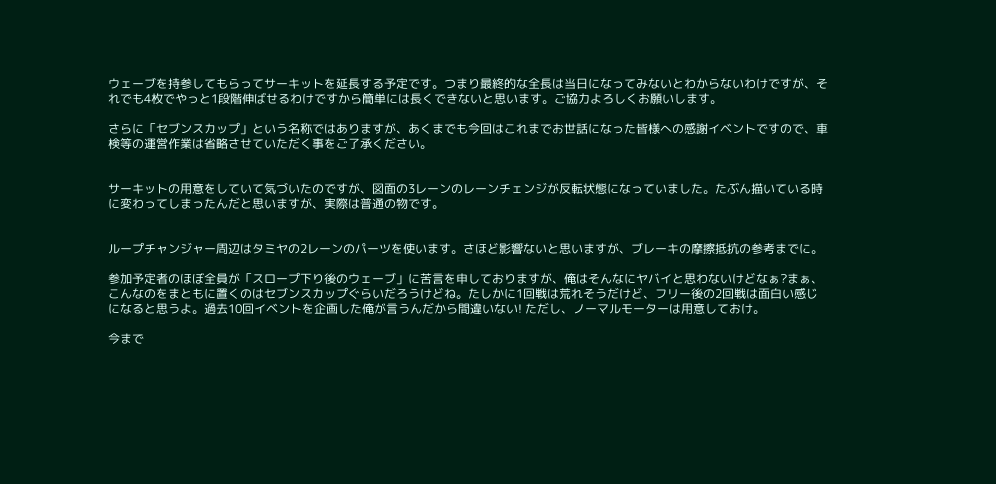ウェーブを持参してもらってサーキットを延長する予定です。つまり最終的な全長は当日になってみないとわからないわけですが、それでも4枚でやっと1段階伸ばせるわけですから簡単には長くできないと思います。ご協力よろしくお願いします。

さらに「セブンスカップ」という名称ではありますが、あくまでも今回はこれまでお世話になった皆様への感謝イベントですので、車検等の運営作業は省略させていただく事をご了承ください。


サーキットの用意をしていて気づいたのですが、図面の3レーンのレーンチェンジが反転状態になっていました。たぶん描いている時に変わってしまったんだと思いますが、実際は普通の物です。


ループチャンジャー周辺はタミヤの2レーンのパーツを使います。さほど影響ないと思いますが、ブレーキの摩擦抵抗の参考までに。

参加予定者のほぼ全員が「スロープ下り後のウェーブ」に苦言を申しておりますが、俺はそんなにヤバイと思わないけどなぁ?まぁ、こんなのをまともに置くのはセブンスカップぐらいだろうけどね。たしかに1回戦は荒れそうだけど、フリー後の2回戦は面白い感じになると思うよ。過去10回イベントを企画した俺が言うんだから間違いない! ただし、ノーマルモーターは用意しておけ。

今まで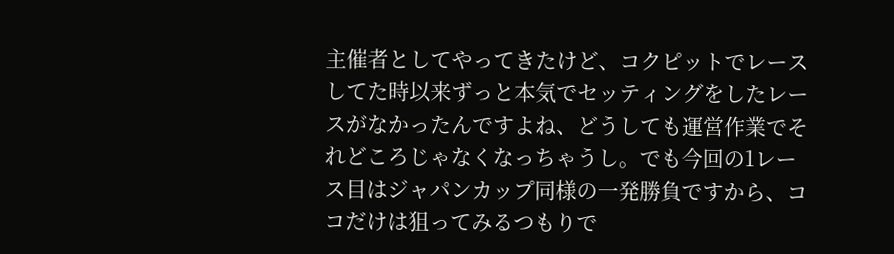主催者としてやってきたけど、コクピットでレースしてた時以来ずっと本気でセッティングをしたレースがなかったんですよね、どうしても運営作業でそれどころじゃなくなっちゃうし。でも今回の1レース目はジャパンカップ同様の一発勝負ですから、ココだけは狙ってみるつもりで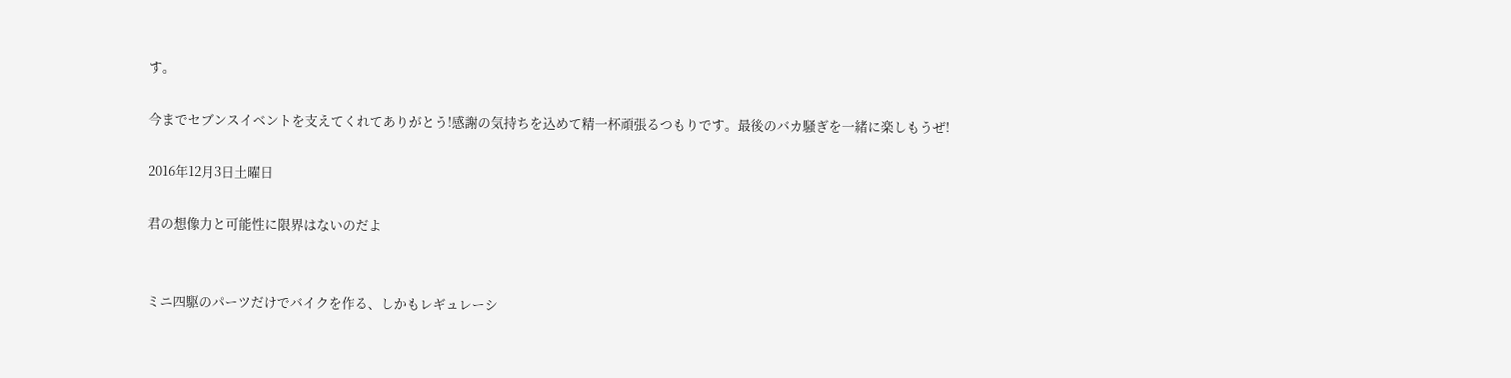す。

今までセブンスイベントを支えてくれてありがとう!感謝の気持ちを込めて精一杯頑張るつもりです。最後のバカ騒ぎを一緒に楽しもうぜ!

2016年12月3日土曜日

君の想像力と可能性に限界はないのだよ


ミニ四駆のパーツだけでバイクを作る、しかもレギュレーシ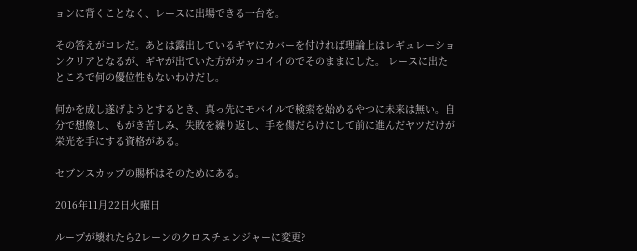ョンに背くことなく、レースに出場できる一台を。

その答えがコレだ。あとは露出しているギヤにカバーを付ければ理論上はレギュレーションクリアとなるが、ギヤが出ていた方がカッコイイのでそのままにした。 レースに出たところで何の優位性もないわけだし。

何かを成し遂げようとするとき、真っ先にモバイルで検索を始めるやつに未来は無い。自分で想像し、もがき苦しみ、失敗を繰り返し、手を傷だらけにして前に進んだヤツだけが栄光を手にする資格がある。

セブンスカップの賜杯はそのためにある。

2016年11月22日火曜日

ループが壊れたら2レーンのクロスチェンジャーに変更?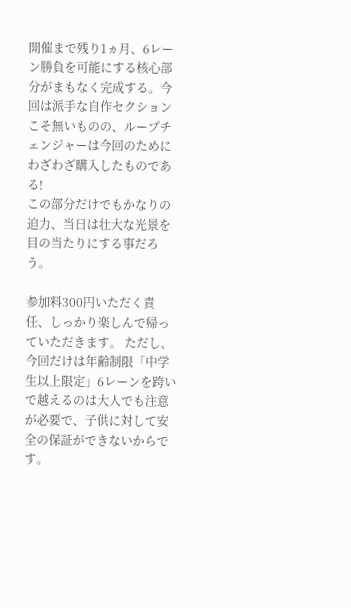開催まで残り1ヵ月、6レーン勝負を可能にする核心部分がまもなく完成する。今回は派手な自作セクションこそ無いものの、ループチェンジャーは今回のためにわざわざ購入したものである!
この部分だけでもかなりの迫力、当日は壮大な光景を目の当たりにする事だろう。

参加料300円いただく責任、しっかり楽しんで帰っていただきます。 ただし、今回だけは年齢制限「中学生以上限定」6レーンを跨いで越えるのは大人でも注意が必要で、子供に対して安全の保証ができないからです。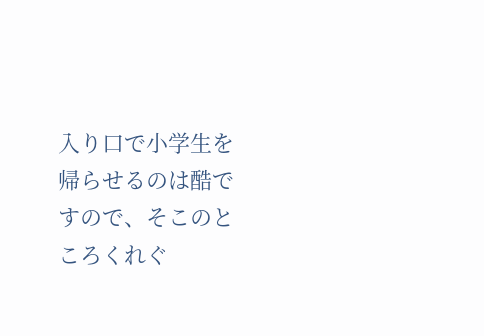入り口で小学生を帰らせるのは酷ですので、そこのところくれぐ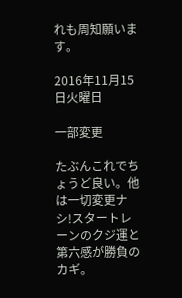れも周知願います。

2016年11月15日火曜日

一部変更

たぶんこれでちょうど良い。他は一切変更ナシ!スタートレーンのクジ運と第六感が勝負のカギ。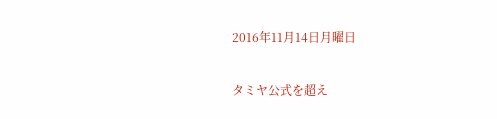2016年11月14日月曜日

タミヤ公式を超え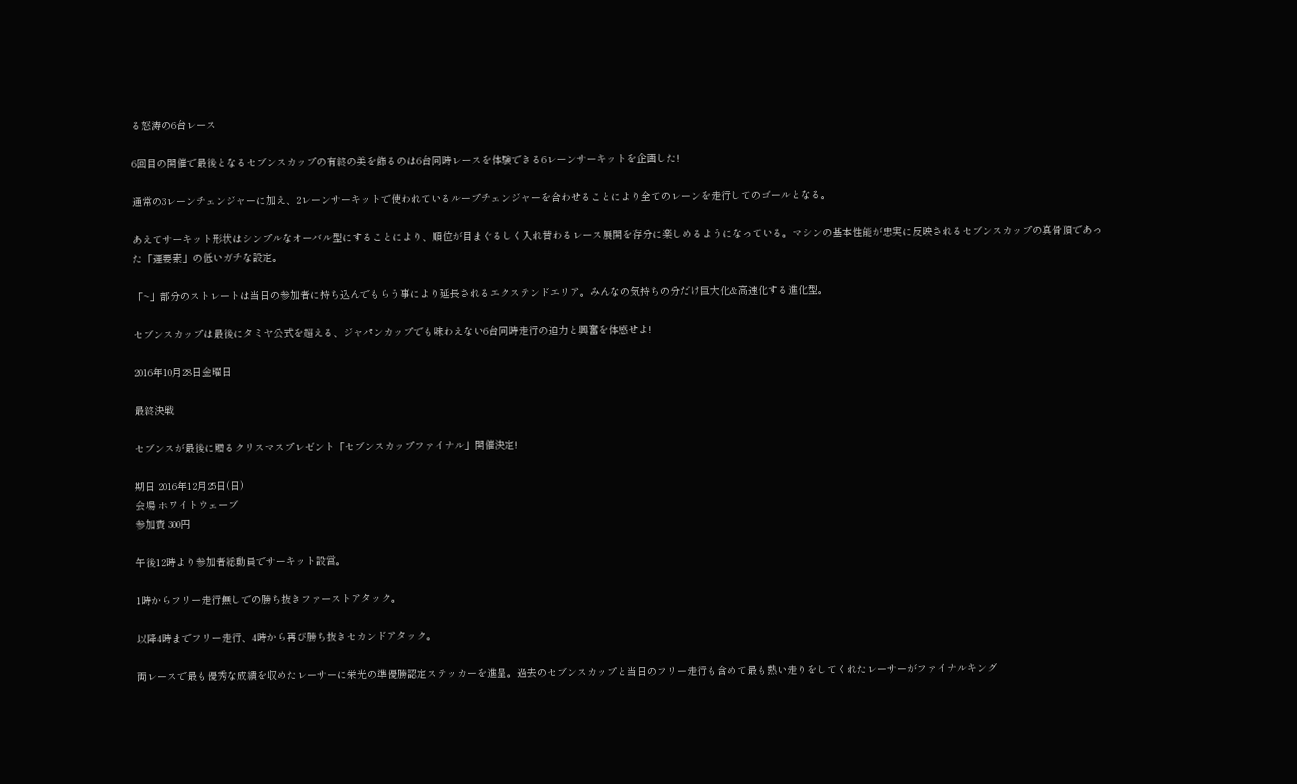る怒涛の6台レース

6回目の開催で最後となるセブンスカップの有終の美を飾るのは6台同時レースを体験できる6レーンサーキットを企画した!

通常の3レーンチェンジャーに加え、2レーンサーキットで使われているループチェンジャーを合わせることにより全てのレーンを走行してのゴールとなる。

あえてサーキット形状はシンプルなオーバル型にすることにより、順位が目まぐるしく入れ替わるレース展開を存分に楽しめるようになっている。マシンの基本性能が忠実に反映されるセブンスカップの真骨頂であった「運要素」の低いガチな設定。

「~」部分のストレートは当日の参加者に持ち込んでもらう事により延長されるエクステンドエリア。みんなの気持ちの分だけ巨大化&高速化する進化型。

セブンスカップは最後にタミヤ公式を超える、ジャパンカップでも味わえない6台同時走行の迫力と興奮を体感せよ!

2016年10月28日金曜日

最終決戦

セブンスが最後に贈るクリスマスプレゼント「セブンスカップファイナル」開催決定!

期日 2016年12月25日(日)
会場 ホワイトウェーブ
参加費 300円

午後12時より参加者総動員でサーキット設営。

1時からフリー走行無しでの勝ち抜きファーストアタック。

以降4時までフリー走行、4時から再び勝ち抜きセカンドアタック。

両レースで最も優秀な成績を収めたレーサーに栄光の準優勝認定ステッカーを進呈。過去のセブンスカップと当日のフリー走行も含めて最も熱い走りをしてくれたレーサーがファイナルキング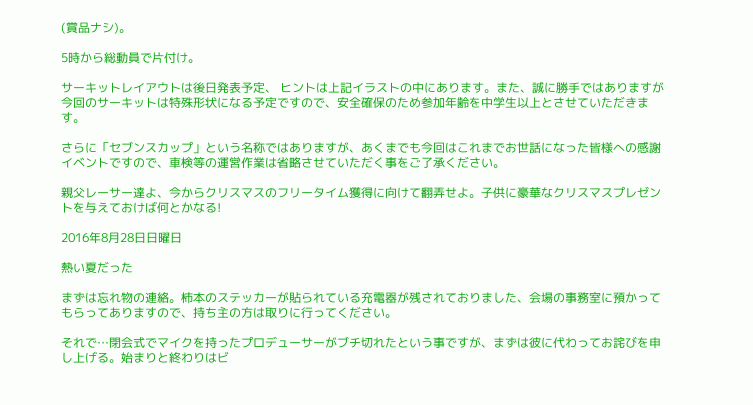(賞品ナシ)。

5時から総動員で片付け。

サーキットレイアウトは後日発表予定、 ヒントは上記イラストの中にあります。また、誠に勝手ではありますが今回のサーキットは特殊形状になる予定ですので、安全確保のため参加年齢を中学生以上とさせていただきます。

さらに「セブンスカップ」という名称ではありますが、あくまでも今回はこれまでお世話になった皆様への感謝イベントですので、車検等の運営作業は省略させていただく事をご了承ください。

親父レーサー達よ、今からクリスマスのフリータイム獲得に向けて翻弄せよ。子供に豪華なクリスマスプレゼントを与えておけば何とかなる!

2016年8月28日日曜日

熱い夏だった

まずは忘れ物の連絡。柿本のステッカーが貼られている充電器が残されておりました、会場の事務室に預かってもらってありますので、持ち主の方は取りに行ってください。

それで…閉会式でマイクを持ったプロデューサーがブチ切れたという事ですが、まずは彼に代わってお詫びを申し上げる。始まりと終わりはビ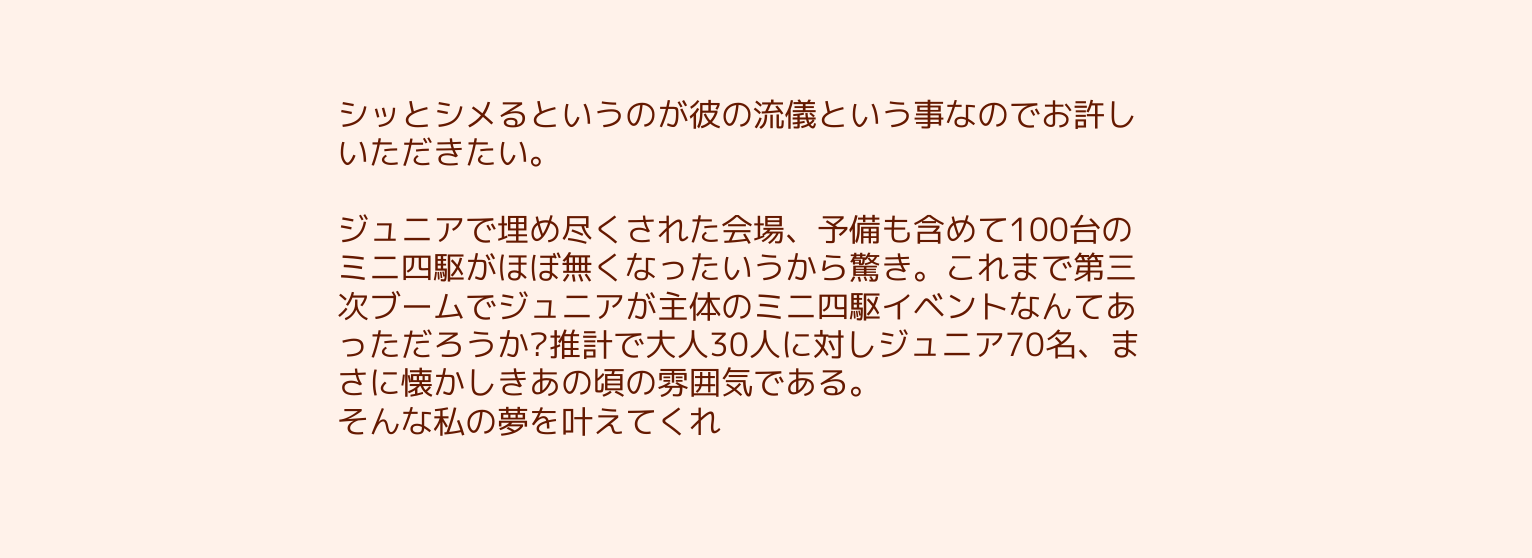シッとシメるというのが彼の流儀という事なのでお許しいただきたい。

ジュニアで埋め尽くされた会場、予備も含めて100台のミニ四駆がほぼ無くなったいうから驚き。これまで第三次ブームでジュニアが主体のミニ四駆イベントなんてあっただろうか?推計で大人30人に対しジュニア70名、まさに懐かしきあの頃の雰囲気である。
そんな私の夢を叶えてくれ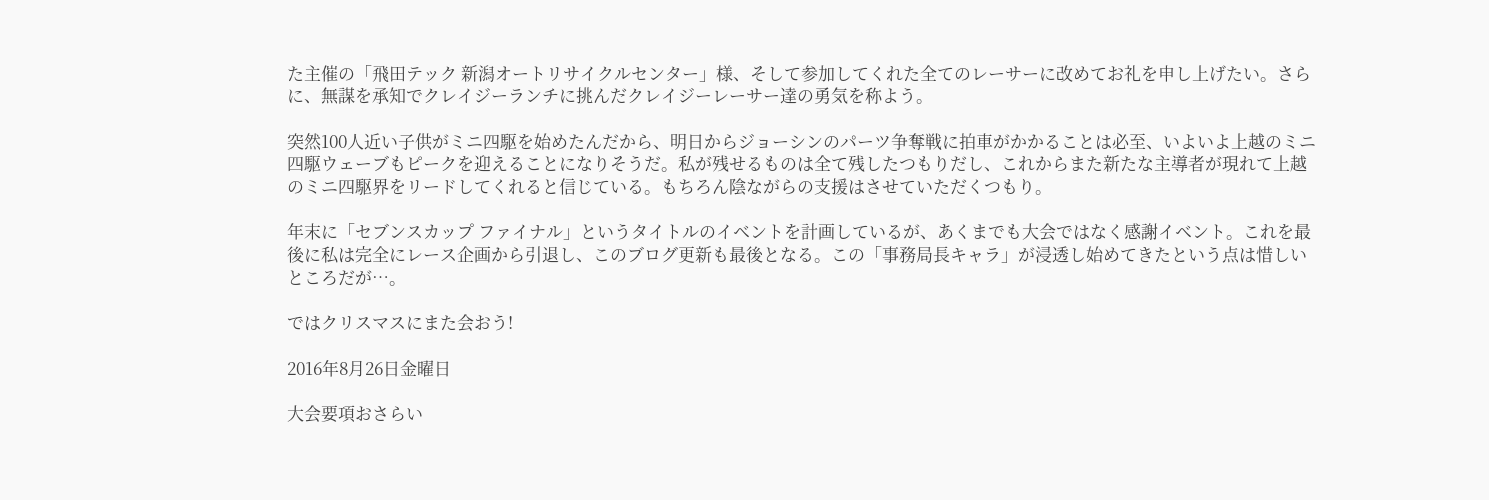た主催の「飛田テック 新潟オートリサイクルセンター」様、そして参加してくれた全てのレーサーに改めてお礼を申し上げたい。さらに、無謀を承知でクレイジーランチに挑んだクレイジーレーサー達の勇気を称よう。

突然100人近い子供がミニ四駆を始めたんだから、明日からジョーシンのパーツ争奪戦に拍車がかかることは必至、いよいよ上越のミニ四駆ウェーブもピークを迎えることになりそうだ。私が残せるものは全て残したつもりだし、これからまた新たな主導者が現れて上越のミニ四駆界をリードしてくれると信じている。もちろん陰ながらの支援はさせていただくつもり。

年末に「セブンスカップ ファイナル」というタイトルのイベントを計画しているが、あくまでも大会ではなく感謝イベント。これを最後に私は完全にレース企画から引退し、このブログ更新も最後となる。この「事務局長キャラ」が浸透し始めてきたという点は惜しいところだが…。

ではクリスマスにまた会おう!

2016年8月26日金曜日

大会要項おさらい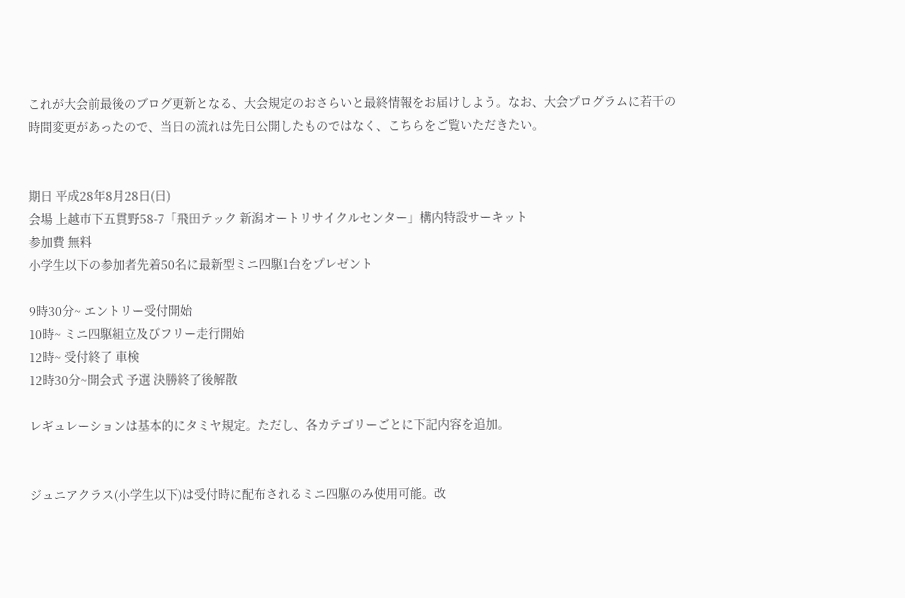これが大会前最後のブログ更新となる、大会規定のおさらいと最終情報をお届けしよう。なお、大会プログラムに若干の時間変更があったので、当日の流れは先日公開したものではなく、こちらをご覧いただきたい。


期日 平成28年8月28日(日)
会場 上越市下五貫野58-7「飛田テック 新潟オートリサイクルセンター」構内特設サーキット
参加費 無料
小学生以下の参加者先着50名に最新型ミニ四駆1台をプレゼント

9時30分~ エントリー受付開始
10時~ ミニ四駆組立及びフリー走行開始
12時~ 受付終了 車検
12時30分~開会式 予選 決勝終了後解散

レギュレーションは基本的にタミヤ規定。ただし、各カテゴリーごとに下記内容を追加。


ジュニアクラス(小学生以下)は受付時に配布されるミニ四駆のみ使用可能。改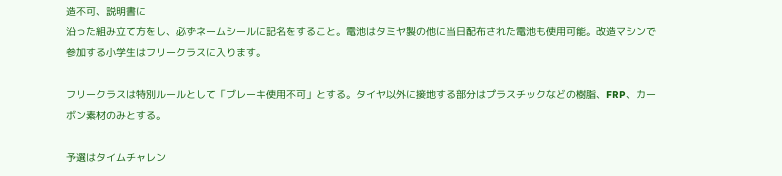造不可、説明書に
沿った組み立て方をし、必ずネームシールに記名をすること。電池はタミヤ製の他に当日配布された電池も使用可能。改造マシンで参加する小学生はフリークラスに入ります。

フリークラスは特別ルールとして「ブレーキ使用不可」とする。タイヤ以外に接地する部分はプラスチックなどの樹脂、FRP、カーボン素材のみとする。

予選はタイムチャレン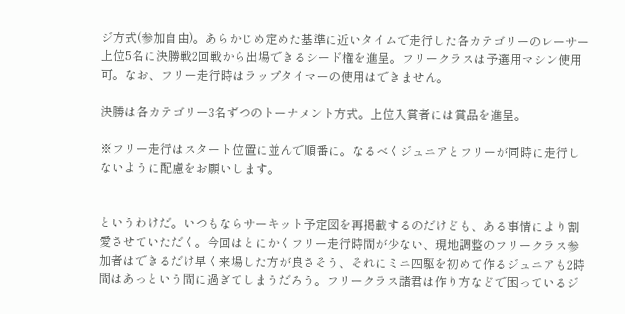ジ方式(参加自由)。あらかじめ定めた基準に近いタイムで走行した各カテゴリーのレーサー上位5名に決勝戦2回戦から出場できるシード権を進呈。フリークラスは予選用マシン使用可。なお、フリー走行時はラップタイマーの使用はできません。

決勝は各カテゴリー3名ずつのトーナメント方式。上位入賞者には賞品を進呈。

※フリー走行はスタート位置に並んで順番に。なるべくジュニアとフリーが同時に走行しないように配慮をお願いします。


というわけだ。いつもならサーキット予定図を再掲載するのだけども、ある事情により割愛させていただく。今回はとにかくフリー走行時間が少ない、現地調整のフリークラス参加者はできるだけ早く来場した方が良さそう、それにミニ四駆を初めて作るジュニアも2時間はあっという間に過ぎてしまうだろう。フリークラス諸君は作り方などで困っているジ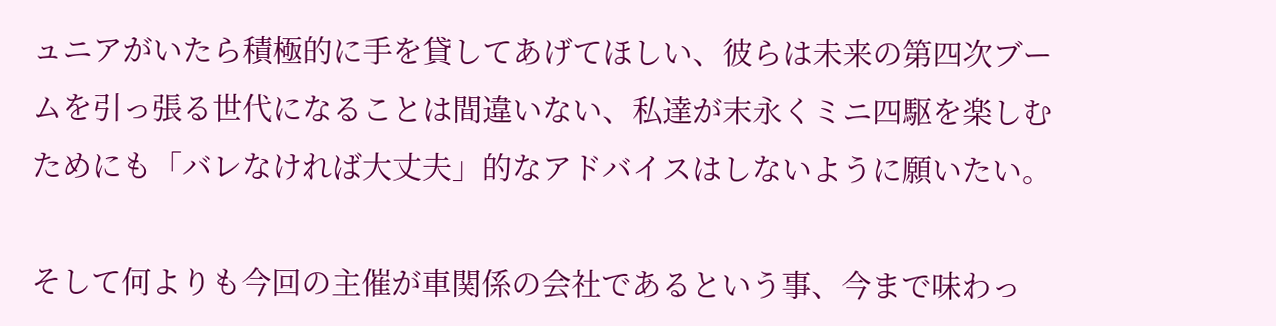ュニアがいたら積極的に手を貸してあげてほしい、彼らは未来の第四次ブームを引っ張る世代になることは間違いない、私達が末永くミニ四駆を楽しむためにも「バレなければ大丈夫」的なアドバイスはしないように願いたい。

そして何よりも今回の主催が車関係の会社であるという事、今まで味わっ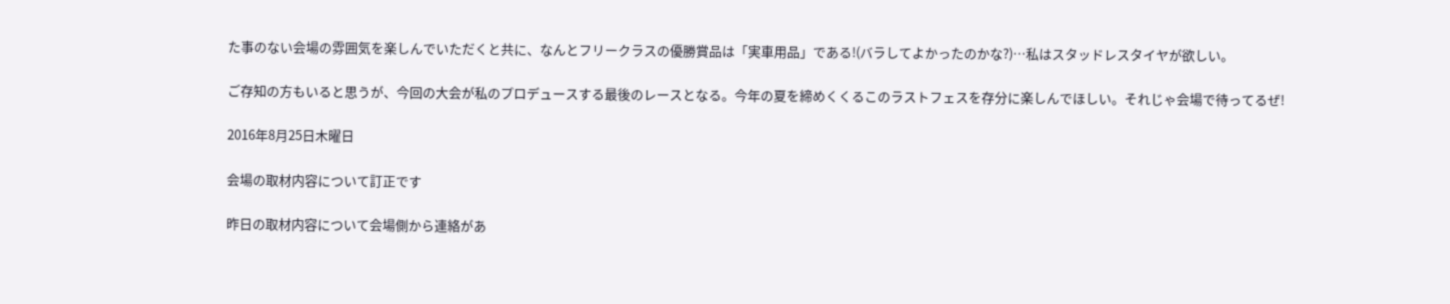た事のない会場の雰囲気を楽しんでいただくと共に、なんとフリークラスの優勝賞品は「実車用品」である!(バラしてよかったのかな?)…私はスタッドレスタイヤが欲しい。

ご存知の方もいると思うが、今回の大会が私のプロデュースする最後のレースとなる。今年の夏を締めくくるこのラストフェスを存分に楽しんでほしい。それじゃ会場で待ってるぜ!

2016年8月25日木曜日

会場の取材内容について訂正です

昨日の取材内容について会場側から連絡があ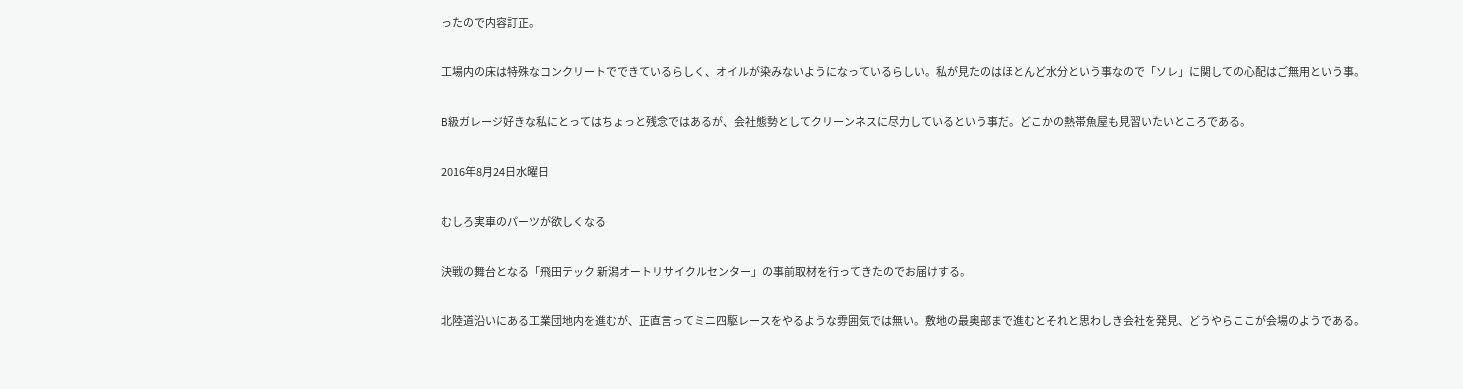ったので内容訂正。

工場内の床は特殊なコンクリートでできているらしく、オイルが染みないようになっているらしい。私が見たのはほとんど水分という事なので「ソレ」に関しての心配はご無用という事。

B級ガレージ好きな私にとってはちょっと残念ではあるが、会社態勢としてクリーンネスに尽力しているという事だ。どこかの熱帯魚屋も見習いたいところである。

2016年8月24日水曜日

むしろ実車のパーツが欲しくなる

決戦の舞台となる「飛田テック 新潟オートリサイクルセンター」の事前取材を行ってきたのでお届けする。

北陸道沿いにある工業団地内を進むが、正直言ってミニ四駆レースをやるような雰囲気では無い。敷地の最奥部まで進むとそれと思わしき会社を発見、どうやらここが会場のようである。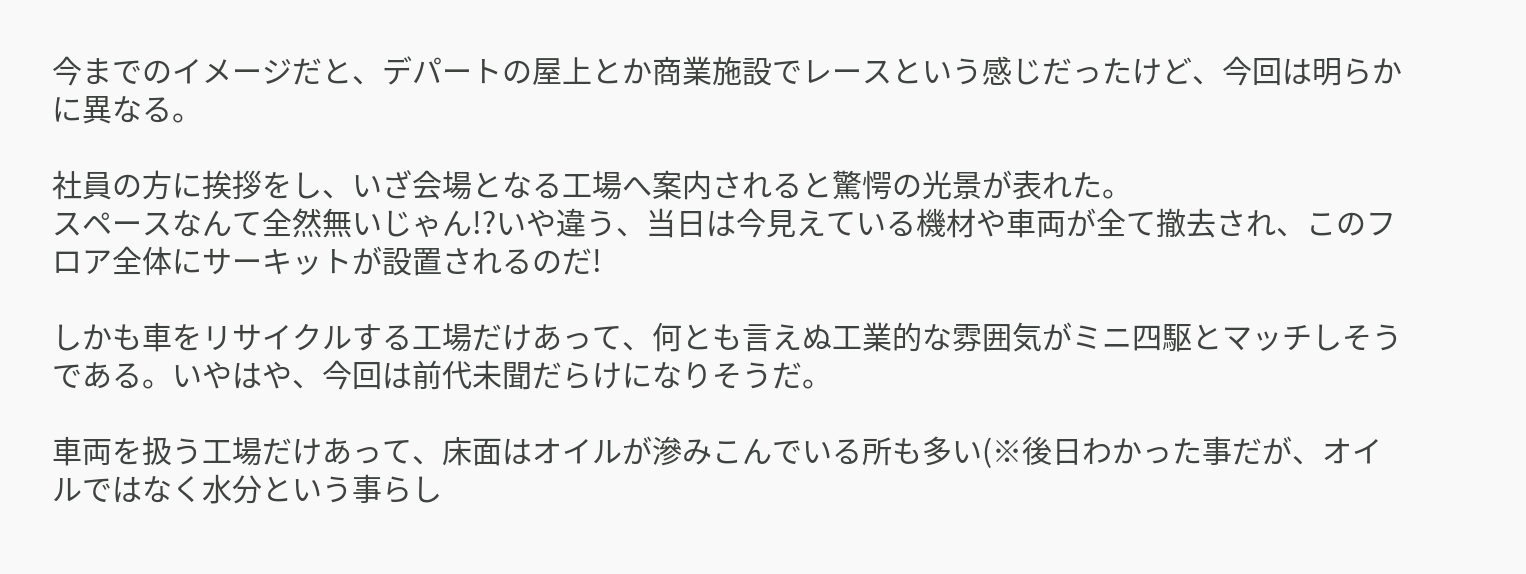今までのイメージだと、デパートの屋上とか商業施設でレースという感じだったけど、今回は明らかに異なる。

社員の方に挨拶をし、いざ会場となる工場へ案内されると驚愕の光景が表れた。
スペースなんて全然無いじゃん!?いや違う、当日は今見えている機材や車両が全て撤去され、このフロア全体にサーキットが設置されるのだ!

しかも車をリサイクルする工場だけあって、何とも言えぬ工業的な雰囲気がミニ四駆とマッチしそうである。いやはや、今回は前代未聞だらけになりそうだ。

車両を扱う工場だけあって、床面はオイルが滲みこんでいる所も多い(※後日わかった事だが、オイルではなく水分という事らし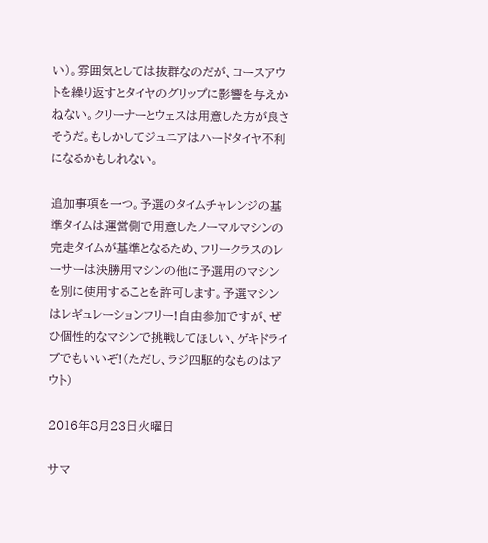い)。雰囲気としては抜群なのだが、コースアウトを繰り返すとタイヤのグリップに影響を与えかねない。クリーナーとウェスは用意した方が良さそうだ。もしかしてジュニアはハードタイヤ不利になるかもしれない。

追加事項を一つ。予選のタイムチャレンジの基準タイムは運営側で用意したノーマルマシンの完走タイムが基準となるため、フリークラスのレーサーは決勝用マシンの他に予選用のマシンを別に使用することを許可します。予選マシンはレギュレーションフリー!自由参加ですが、ぜひ個性的なマシンで挑戦してほしい、ゲキドライブでもいいぞ!(ただし、ラジ四駆的なものはアウト)

2016年8月23日火曜日

サマ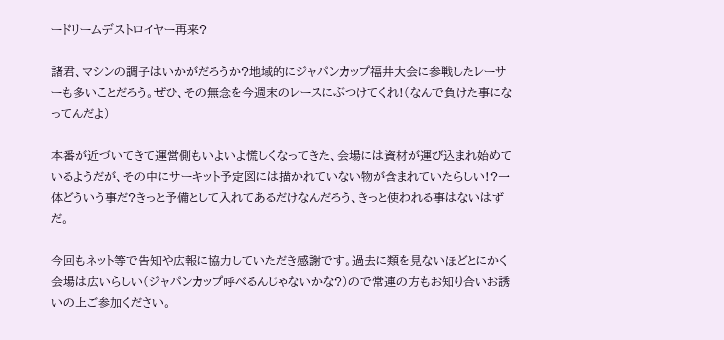ードリームデストロイヤー再来?

諸君、マシンの調子はいかがだろうか?地域的にジャパンカップ福井大会に参戦したレーサーも多いことだろう。ぜひ、その無念を今週末のレースにぶつけてくれ!(なんで負けた事になってんだよ)

本番が近づいてきて運営側もいよいよ慌しくなってきた、会場には資材が運び込まれ始めているようだが、その中にサーキット予定図には描かれていない物が含まれていたらしい!?一体どういう事だ?きっと予備として入れてあるだけなんだろう、きっと使われる事はないはずだ。

今回もネット等で告知や広報に協力していただき感謝です。過去に類を見ないほどとにかく会場は広いらしい(ジャパンカップ呼べるんじゃないかな?)ので常連の方もお知り合いお誘いの上ご参加ください。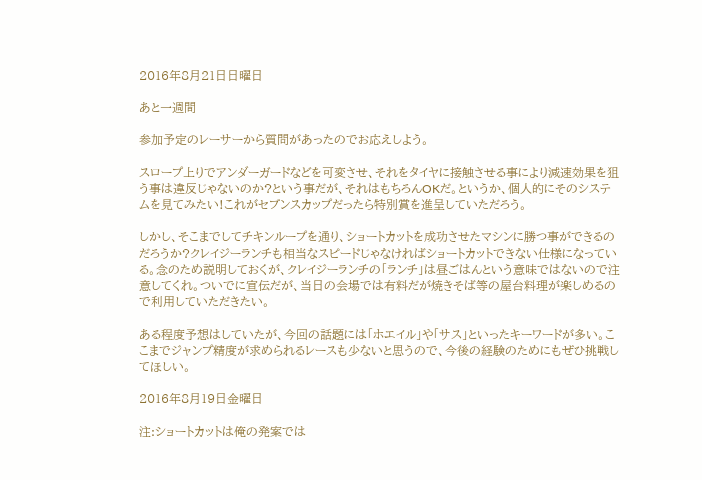2016年8月21日日曜日

あと一週間

参加予定のレーサーから質問があったのでお応えしよう。

スロープ上りでアンダーガードなどを可変させ、それをタイヤに接触させる事により減速効果を狙う事は違反じゃないのか?という事だが、それはもちろんOKだ。というか、個人的にそのシステムを見てみたい!これがセブンスカップだったら特別賞を進呈していただろう。

しかし、そこまでしてチキンループを通り、ショートカットを成功させたマシンに勝つ事ができるのだろうか?クレイジーランチも相当なスピードじゃなければショートカットできない仕様になっている。念のため説明しておくが、クレイジーランチの「ランチ」は昼ごはんという意味ではないので注意してくれ。ついでに宣伝だが、当日の会場では有料だが焼きそば等の屋台料理が楽しめるので利用していただきたい。

ある程度予想はしていたが、今回の話題には「ホエイル」や「サス」といったキーワードが多い。ここまでジャンプ精度が求められるレースも少ないと思うので、今後の経験のためにもぜひ挑戦してほしい。

2016年8月19日金曜日

注:ショートカットは俺の発案では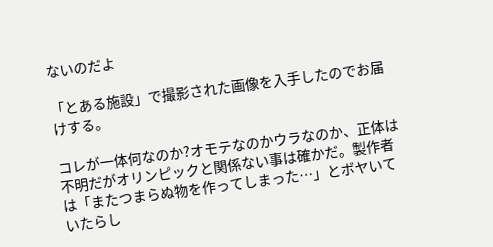ないのだよ

「とある施設」で撮影された画像を入手したのでお届けする。

コレが一体何なのか?オモテなのかウラなのか、正体は不明だがオリンピックと関係ない事は確かだ。製作者は「またつまらぬ物を作ってしまった…」とボヤいていたらし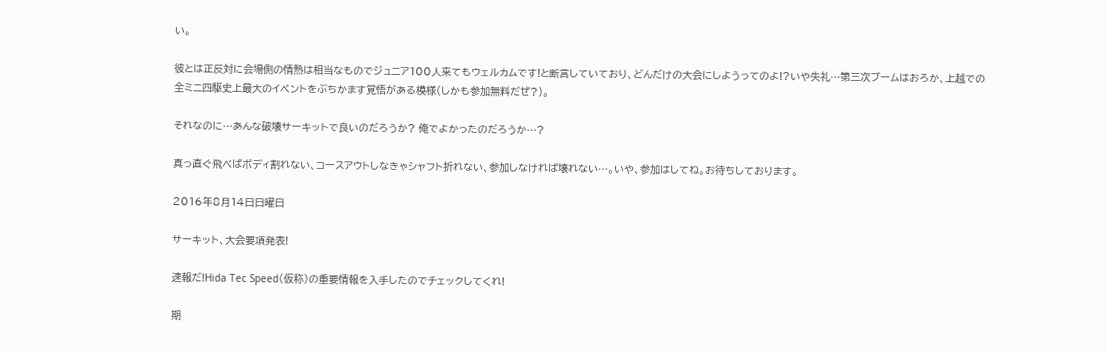い。

彼とは正反対に会場側の情熱は相当なものでジュニア100人来てもウェルカムです!と断言していており、どんだけの大会にしようってのよ!?いや失礼…第三次ブームはおろか、上越での全ミニ四駆史上最大のイベントをぶちかます覚悟がある模様(しかも参加無料だぜ?)。

それなのに…あんな破壊サーキットで良いのだろうか? 俺でよかったのだろうか…?

真っ直ぐ飛べばボディ割れない、コースアウトしなきゃシャフト折れない、参加しなければ壊れない…。いや、参加はしてね。お待ちしております。

2016年8月14日日曜日

サーキット、大会要項発表!

速報だ!Hida Tec Speed(仮称)の重要情報を入手したのでチェックしてくれ!

期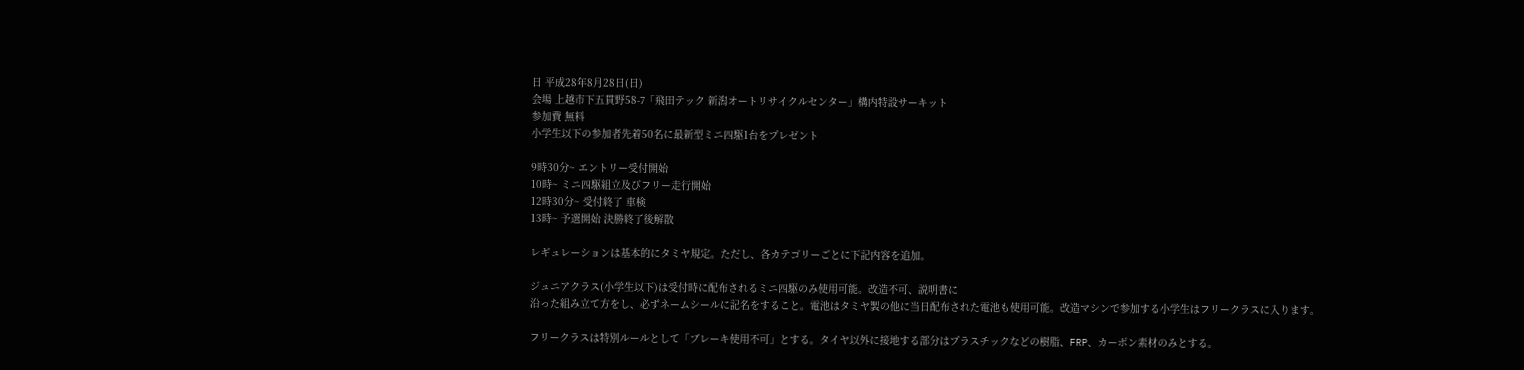日 平成28年8月28日(日)
会場 上越市下五貫野58-7「飛田テック 新潟オートリサイクルセンター」構内特設サーキット
参加費 無料
小学生以下の参加者先着50名に最新型ミニ四駆1台をプレゼント

9時30分~ エントリー受付開始
10時~ ミニ四駆組立及びフリー走行開始
12時30分~ 受付終了 車検
13時~ 予選開始 決勝終了後解散

レギュレーションは基本的にタミヤ規定。ただし、各カテゴリーごとに下記内容を追加。

ジュニアクラス(小学生以下)は受付時に配布されるミニ四駆のみ使用可能。改造不可、説明書に
沿った組み立て方をし、必ずネームシールに記名をすること。電池はタミヤ製の他に当日配布された電池も使用可能。改造マシンで参加する小学生はフリークラスに入ります。

フリークラスは特別ルールとして「ブレーキ使用不可」とする。タイヤ以外に接地する部分はプラスチックなどの樹脂、FRP、カーボン素材のみとする。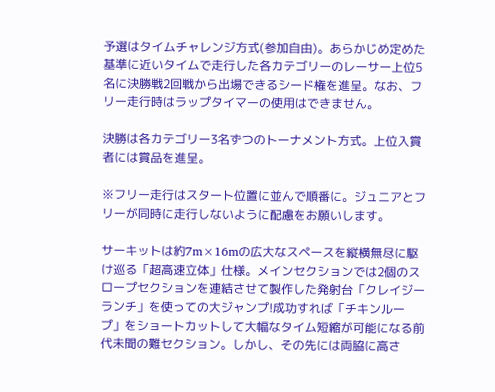予選はタイムチャレンジ方式(参加自由)。あらかじめ定めた基準に近いタイムで走行した各カテゴリーのレーサー上位5名に決勝戦2回戦から出場できるシード権を進呈。なお、フリー走行時はラップタイマーの使用はできません。

決勝は各カテゴリー3名ずつのトーナメント方式。上位入賞者には賞品を進呈。

※フリー走行はスタート位置に並んで順番に。ジュニアとフリーが同時に走行しないように配慮をお願いします。

サーキットは約7m×16mの広大なスペースを縦横無尽に駆け巡る「超高速立体」仕様。メインセクションでは2個のスロープセクションを連結させて製作した発射台「クレイジーランチ」を使っての大ジャンプ!成功すれば「チキンループ」をショートカットして大幅なタイム短縮が可能になる前代未聞の難セクション。しかし、その先には両脇に高さ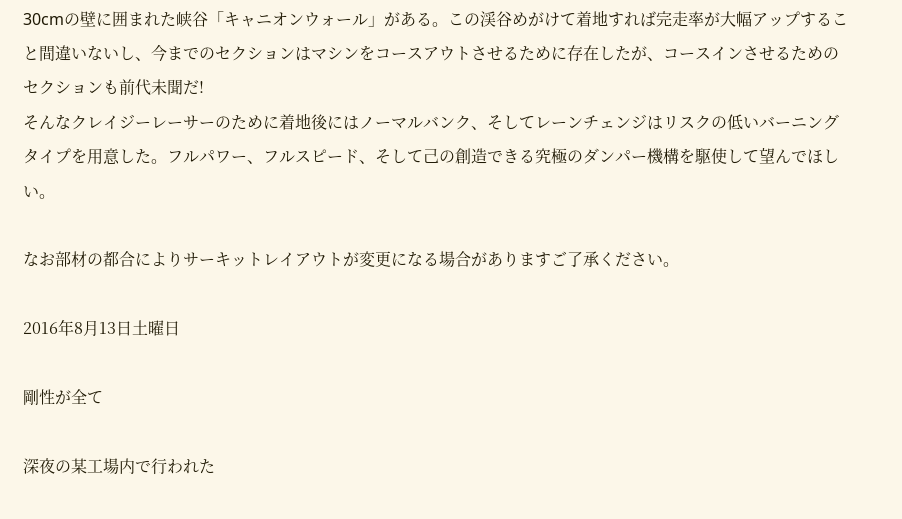30cmの壁に囲まれた峡谷「キャニオンウォール」がある。この渓谷めがけて着地すれば完走率が大幅アップすること間違いないし、今までのセクションはマシンをコースアウトさせるために存在したが、コースインさせるためのセクションも前代未聞だ!
そんなクレイジーレーサーのために着地後にはノーマルバンク、そしてレーンチェンジはリスクの低いバーニングタイプを用意した。フルパワー、フルスピード、そして己の創造できる究極のダンパー機構を駆使して望んでほしい。

なお部材の都合によりサーキットレイアウトが変更になる場合がありますご了承ください。

2016年8月13日土曜日

剛性が全て

深夜の某工場内で行われた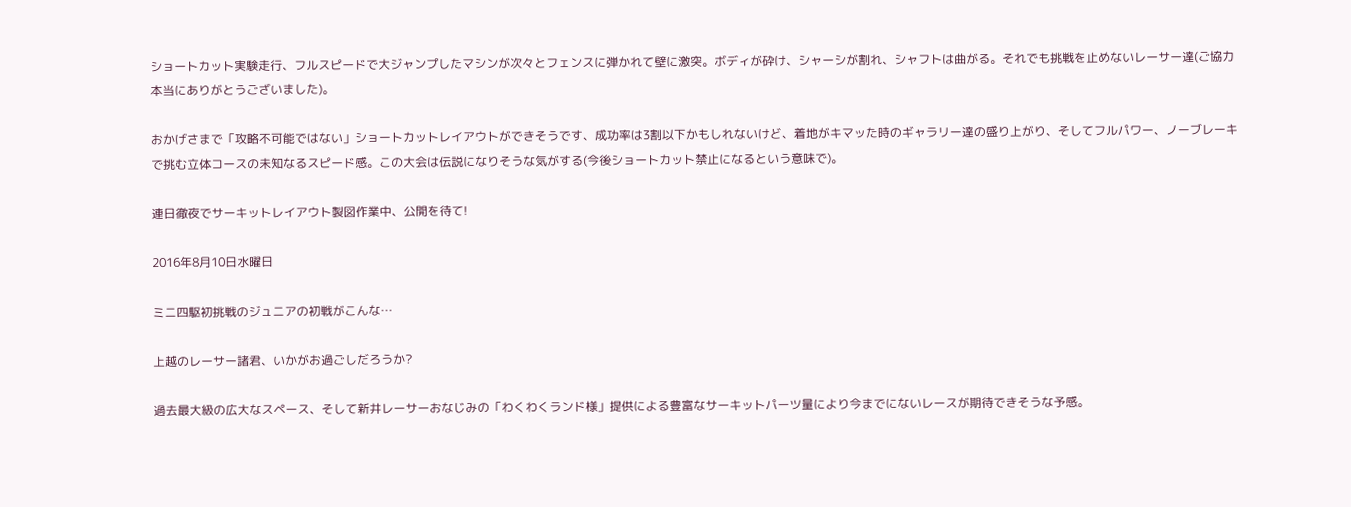ショートカット実験走行、フルスピードで大ジャンプしたマシンが次々とフェンスに弾かれて壁に激突。ボディが砕け、シャーシが割れ、シャフトは曲がる。それでも挑戦を止めないレーサー達(ご協力本当にありがとうございました)。

おかげさまで「攻略不可能ではない」ショートカットレイアウトができそうです、成功率は3割以下かもしれないけど、着地がキマッた時のギャラリー達の盛り上がり、そしてフルパワー、ノーブレーキで挑む立体コースの未知なるスピード感。この大会は伝説になりそうな気がする(今後ショートカット禁止になるという意味で)。

連日徹夜でサーキットレイアウト製図作業中、公開を待て!

2016年8月10日水曜日

ミニ四駆初挑戦のジュニアの初戦がこんな…

上越のレーサー諸君、いかがお過ごしだろうか?

過去最大級の広大なスペース、そして新井レーサーおなじみの「わくわくランド様」提供による豊富なサーキットパーツ量により今までにないレースが期待できそうな予感。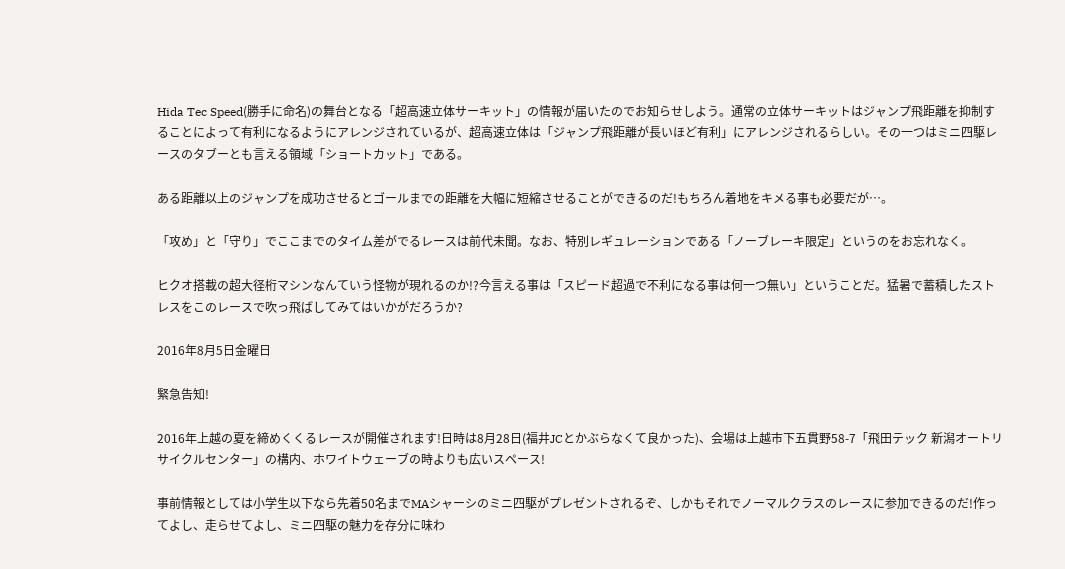Hida Tec Speed(勝手に命名)の舞台となる「超高速立体サーキット」の情報が届いたのでお知らせしよう。通常の立体サーキットはジャンプ飛距離を抑制することによって有利になるようにアレンジされているが、超高速立体は「ジャンプ飛距離が長いほど有利」にアレンジされるらしい。その一つはミニ四駆レースのタブーとも言える領域「ショートカット」である。

ある距離以上のジャンプを成功させるとゴールまでの距離を大幅に短縮させることができるのだ!もちろん着地をキメる事も必要だが…。

「攻め」と「守り」でここまでのタイム差がでるレースは前代未聞。なお、特別レギュレーションである「ノーブレーキ限定」というのをお忘れなく。

ヒクオ搭載の超大径桁マシンなんていう怪物が現れるのか!?今言える事は「スピード超過で不利になる事は何一つ無い」ということだ。猛暑で蓄積したストレスをこのレースで吹っ飛ばしてみてはいかがだろうか?

2016年8月5日金曜日

緊急告知!

2016年上越の夏を締めくくるレースが開催されます!日時は8月28日(福井JCとかぶらなくて良かった)、会場は上越市下五貫野58-7「飛田テック 新潟オートリサイクルセンター」の構内、ホワイトウェーブの時よりも広いスペース!

事前情報としては小学生以下なら先着50名までMAシャーシのミニ四駆がプレゼントされるぞ、しかもそれでノーマルクラスのレースに参加できるのだ!作ってよし、走らせてよし、ミニ四駆の魅力を存分に味わ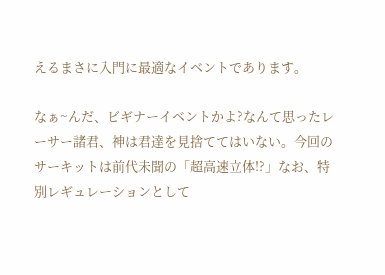えるまさに入門に最適なイベントであります。

なぁ~んだ、ビギナーイベントかよ?なんて思ったレーサー諸君、神は君達を見捨ててはいない。今回のサーキットは前代未聞の「超高速立体!?」なお、特別レギュレーションとして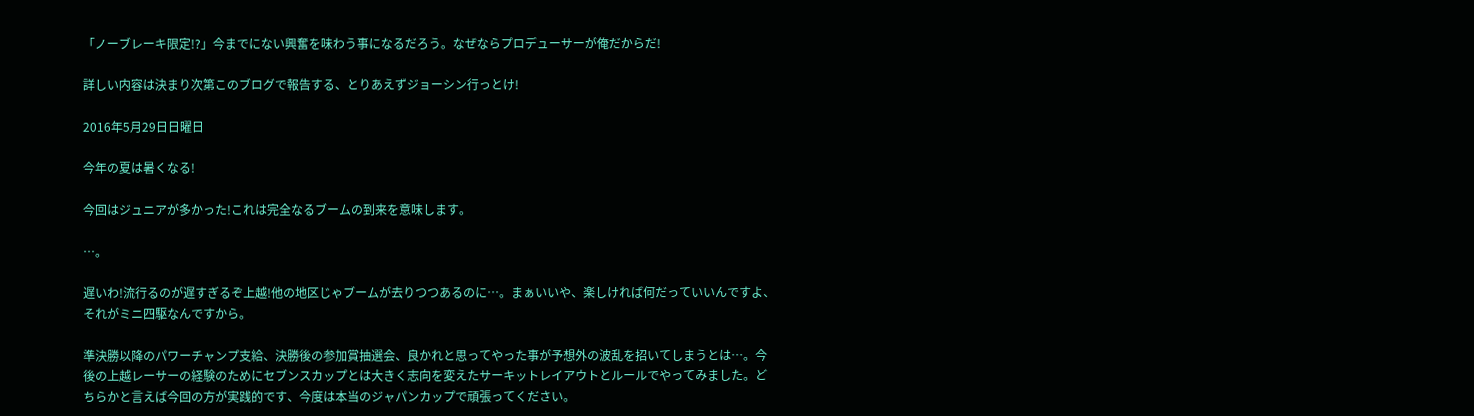「ノーブレーキ限定!?」今までにない興奮を味わう事になるだろう。なぜならプロデューサーが俺だからだ!

詳しい内容は決まり次第このブログで報告する、とりあえずジョーシン行っとけ!

2016年5月29日日曜日

今年の夏は暑くなる!

今回はジュニアが多かった!これは完全なるブームの到来を意味します。

…。

遅いわ!流行るのが遅すぎるぞ上越!他の地区じゃブームが去りつつあるのに…。まぁいいや、楽しければ何だっていいんですよ、それがミニ四駆なんですから。

準決勝以降のパワーチャンプ支給、決勝後の参加賞抽選会、良かれと思ってやった事が予想外の波乱を招いてしまうとは…。今後の上越レーサーの経験のためにセブンスカップとは大きく志向を変えたサーキットレイアウトとルールでやってみました。どちらかと言えば今回の方が実践的です、今度は本当のジャパンカップで頑張ってください。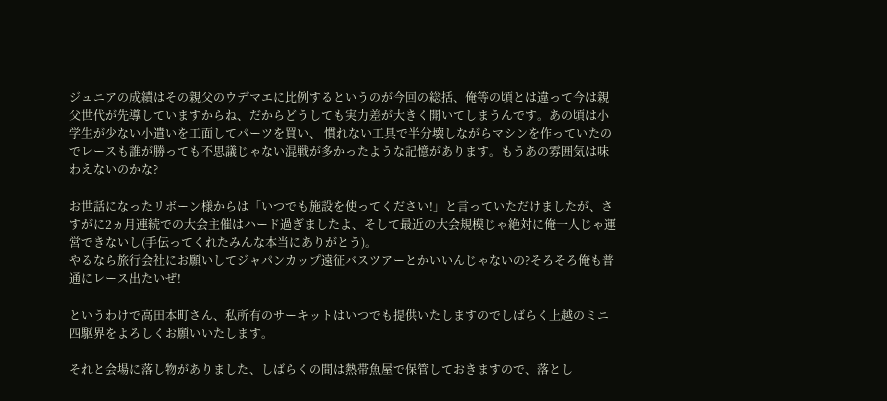ジュニアの成績はその親父のウデマエに比例するというのが今回の総括、俺等の頃とは違って今は親父世代が先導していますからね、だからどうしても実力差が大きく開いてしまうんです。あの頃は小学生が少ない小遣いを工面してパーツを買い、 慣れない工具で半分壊しながらマシンを作っていたのでレースも誰が勝っても不思議じゃない混戦が多かったような記憶があります。もうあの雰囲気は味わえないのかな?

お世話になったリボーン様からは「いつでも施設を使ってください!」と言っていただけましたが、さすがに2ヵ月連続での大会主催はハード過ぎましたよ、そして最近の大会規模じゃ絶対に俺一人じゃ運営できないし(手伝ってくれたみんな本当にありがとう)。
やるなら旅行会社にお願いしてジャパンカップ遠征バスツアーとかいいんじゃないの?そろそろ俺も普通にレース出たいぜ!

というわけで高田本町さん、私所有のサーキットはいつでも提供いたしますのでしばらく上越のミニ四駆界をよろしくお願いいたします。

それと会場に落し物がありました、しばらくの間は熱帯魚屋で保管しておきますので、落とし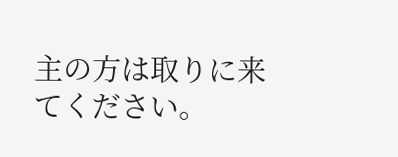主の方は取りに来てください。